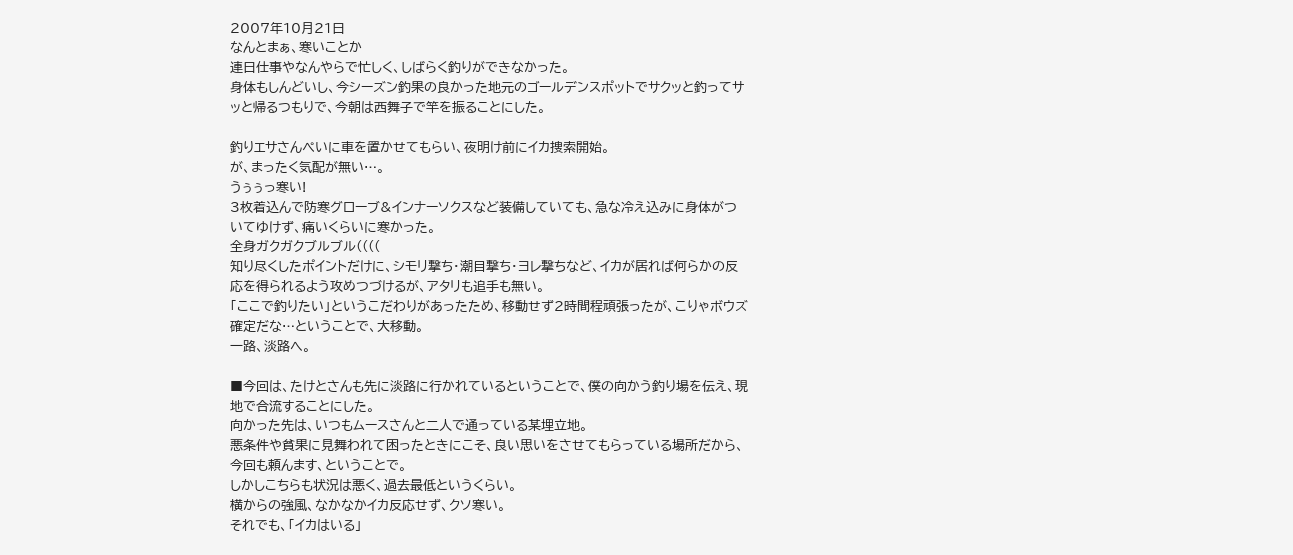2007年10月21日
なんとまぁ、寒いことか
連日仕事やなんやらで忙しく、しばらく釣りができなかった。
身体もしんどいし、今シーズン釣果の良かった地元のゴールデンスポットでサクッと釣ってサッと帰るつもりで、今朝は西舞子で竿を振ることにした。

釣りエサさんぺいに車を置かせてもらい、夜明け前にイカ捜索開始。
が、まったく気配が無い…。
うぅぅっ寒い!
3枚着込んで防寒グローブ&インナーソクスなど装備していても、急な冷え込みに身体がついてゆけず、痛いくらいに寒かった。
全身ガクガクブルブル((((
知り尽くしたポイントだけに、シモリ撃ち・潮目撃ち・ヨレ撃ちなど、イカが居れば何らかの反応を得られるよう攻めつづけるが、アタリも追手も無い。
「ここで釣りたい」というこだわりがあったため、移動せず2時間程頑張ったが、こりゃボウズ確定だな…ということで、大移動。
一路、淡路へ。

■今回は、たけとさんも先に淡路に行かれているということで、僕の向かう釣り場を伝え、現地で合流することにした。
向かった先は、いつもムースさんと二人で通っている某埋立地。
悪条件や貧果に見舞われて困ったときにこそ、良い思いをさせてもらっている場所だから、今回も頼んます、ということで。
しかしこちらも状況は悪く、過去最低というくらい。
横からの強風、なかなかイカ反応せず、クソ寒い。
それでも、「イカはいる」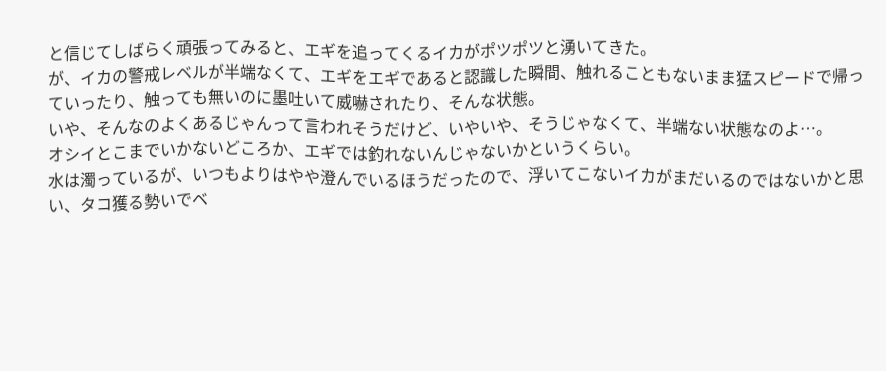と信じてしばらく頑張ってみると、エギを追ってくるイカがポツポツと湧いてきた。
が、イカの警戒レベルが半端なくて、エギをエギであると認識した瞬間、触れることもないまま猛スピードで帰っていったり、触っても無いのに墨吐いて威嚇されたり、そんな状態。
いや、そんなのよくあるじゃんって言われそうだけど、いやいや、そうじゃなくて、半端ない状態なのよ…。
オシイとこまでいかないどころか、エギでは釣れないんじゃないかというくらい。
水は濁っているが、いつもよりはやや澄んでいるほうだったので、浮いてこないイカがまだいるのではないかと思い、タコ獲る勢いでベ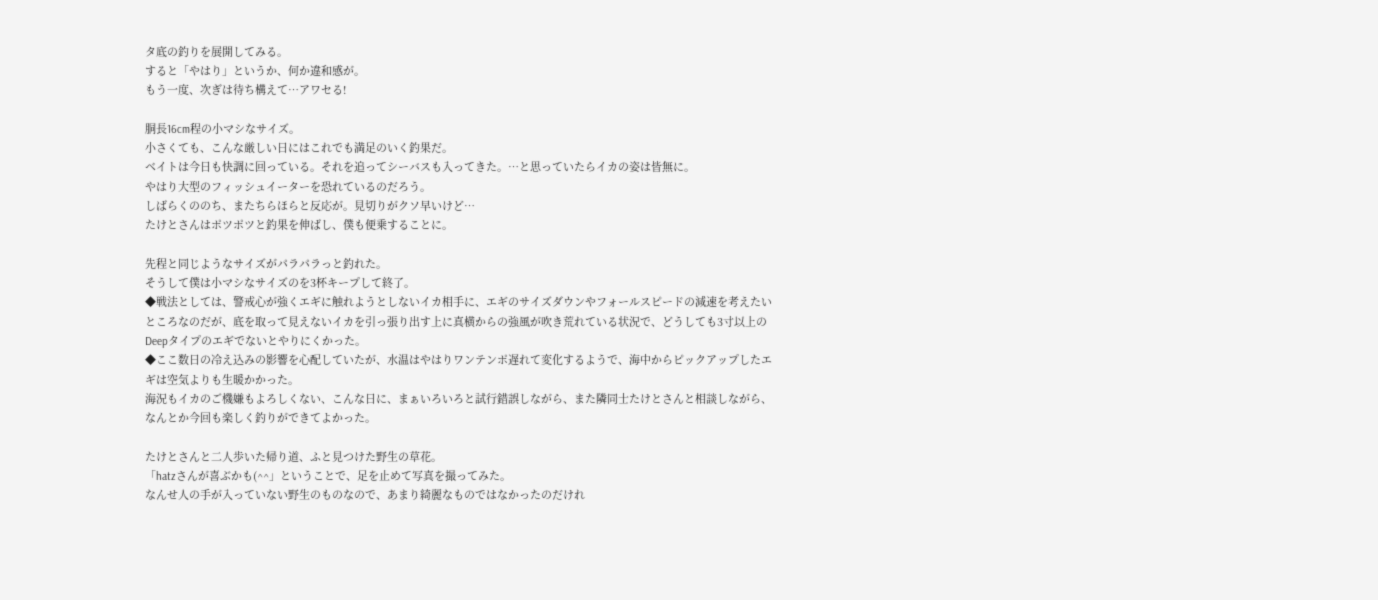タ底の釣りを展開してみる。
すると「やはり」というか、何か違和感が。
もう一度、次ぎは待ち構えて…アワセる!

胴長16cm程の小マシなサイズ。
小さくても、こんな厳しい日にはこれでも満足のいく釣果だ。
ベイトは今日も快調に回っている。それを追ってシーバスも入ってきた。…と思っていたらイカの姿は皆無に。
やはり大型のフィッシュイーターを恐れているのだろう。
しばらくののち、またちらほらと反応が。見切りがクソ早いけど…
たけとさんはポツポツと釣果を伸ばし、僕も便乗することに。

先程と同じようなサイズがパラパラっと釣れた。
そうして僕は小マシなサイズのを3杯キープして終了。
◆戦法としては、警戒心が強くエギに触れようとしないイカ相手に、エギのサイズダウンやフォールスピードの減速を考えたいところなのだが、底を取って見えないイカを引っ張り出す上に真横からの強風が吹き荒れている状況で、どうしても3寸以上のDeepタイプのエギでないとやりにくかった。
◆ここ数日の冷え込みの影響を心配していたが、水温はやはりワンテンポ遅れて変化するようで、海中からピックアップしたエギは空気よりも生暖かかった。
海況もイカのご機嫌もよろしくない、こんな日に、まぁいろいろと試行錯誤しながら、また隣同士たけとさんと相談しながら、なんとか今回も楽しく釣りができてよかった。

たけとさんと二人歩いた帰り道、ふと見つけた野生の草花。
「hatzさんが喜ぶかも(^^」ということで、足を止めて写真を撮ってみた。
なんせ人の手が入っていない野生のものなので、あまり綺麗なものではなかったのだけれ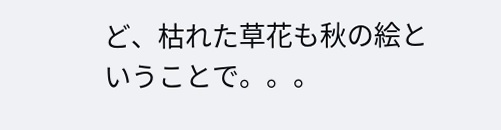ど、枯れた草花も秋の絵ということで。。。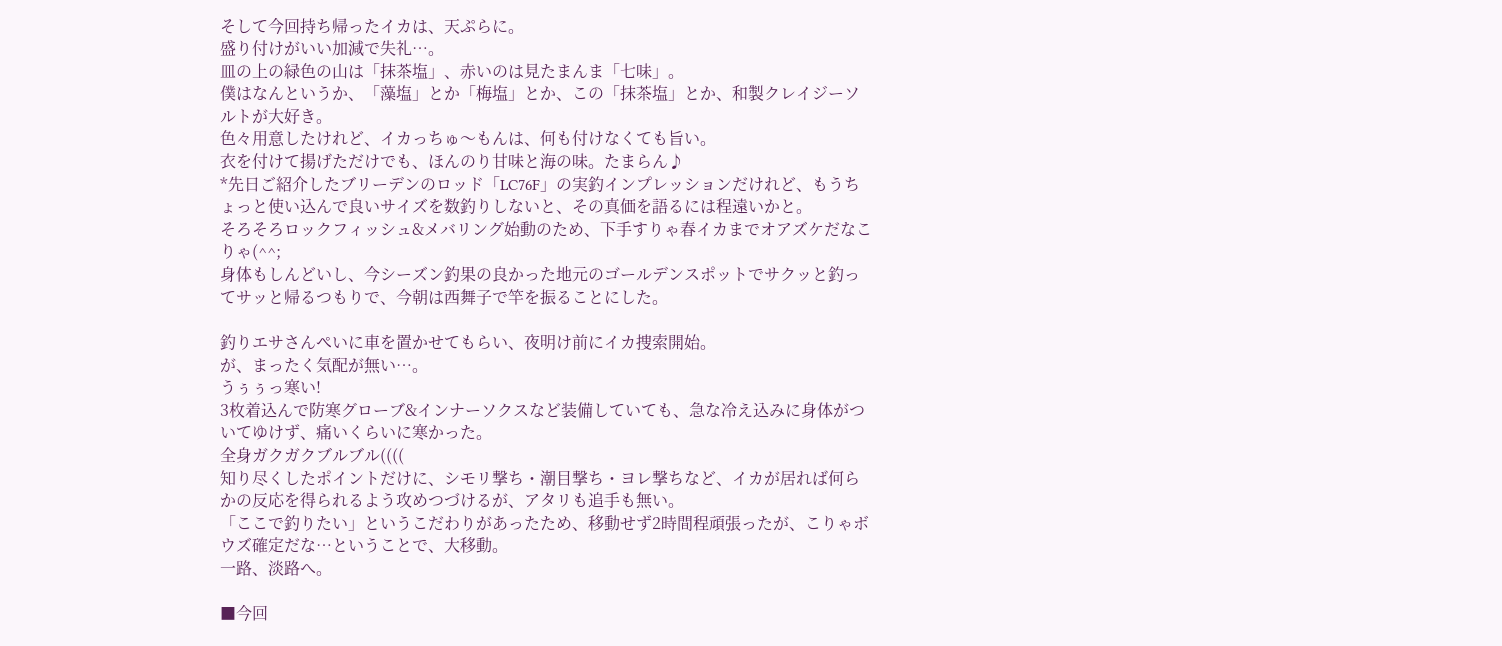そして今回持ち帰ったイカは、天ぷらに。
盛り付けがいい加減で失礼…。
皿の上の緑色の山は「抹茶塩」、赤いのは見たまんま「七味」。
僕はなんというか、「藻塩」とか「梅塩」とか、この「抹茶塩」とか、和製クレイジーソルトが大好き。
色々用意したけれど、イカっちゅ〜もんは、何も付けなくても旨い。
衣を付けて揚げただけでも、ほんのり甘味と海の味。たまらん♪
*先日ご紹介したブリーデンのロッド「LC76F」の実釣インプレッションだけれど、もうちょっと使い込んで良いサイズを数釣りしないと、その真価を語るには程遠いかと。
そろそろロックフィッシュ&メバリング始動のため、下手すりゃ春イカまでオアズケだなこりゃ(^^;
身体もしんどいし、今シーズン釣果の良かった地元のゴールデンスポットでサクッと釣ってサッと帰るつもりで、今朝は西舞子で竿を振ることにした。

釣りエサさんぺいに車を置かせてもらい、夜明け前にイカ捜索開始。
が、まったく気配が無い…。
うぅぅっ寒い!
3枚着込んで防寒グローブ&インナーソクスなど装備していても、急な冷え込みに身体がついてゆけず、痛いくらいに寒かった。
全身ガクガクブルブル((((
知り尽くしたポイントだけに、シモリ撃ち・潮目撃ち・ヨレ撃ちなど、イカが居れば何らかの反応を得られるよう攻めつづけるが、アタリも追手も無い。
「ここで釣りたい」というこだわりがあったため、移動せず2時間程頑張ったが、こりゃボウズ確定だな…ということで、大移動。
一路、淡路へ。

■今回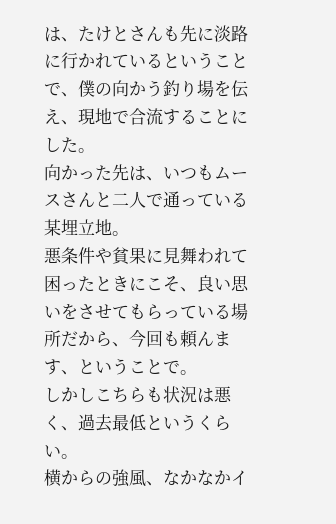は、たけとさんも先に淡路に行かれているということで、僕の向かう釣り場を伝え、現地で合流することにした。
向かった先は、いつもムースさんと二人で通っている某埋立地。
悪条件や貧果に見舞われて困ったときにこそ、良い思いをさせてもらっている場所だから、今回も頼んます、ということで。
しかしこちらも状況は悪く、過去最低というくらい。
横からの強風、なかなかイ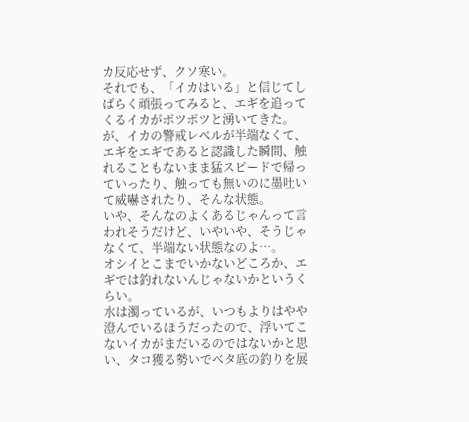カ反応せず、クソ寒い。
それでも、「イカはいる」と信じてしばらく頑張ってみると、エギを追ってくるイカがポツポツと湧いてきた。
が、イカの警戒レベルが半端なくて、エギをエギであると認識した瞬間、触れることもないまま猛スピードで帰っていったり、触っても無いのに墨吐いて威嚇されたり、そんな状態。
いや、そんなのよくあるじゃんって言われそうだけど、いやいや、そうじゃなくて、半端ない状態なのよ…。
オシイとこまでいかないどころか、エギでは釣れないんじゃないかというくらい。
水は濁っているが、いつもよりはやや澄んでいるほうだったので、浮いてこないイカがまだいるのではないかと思い、タコ獲る勢いでベタ底の釣りを展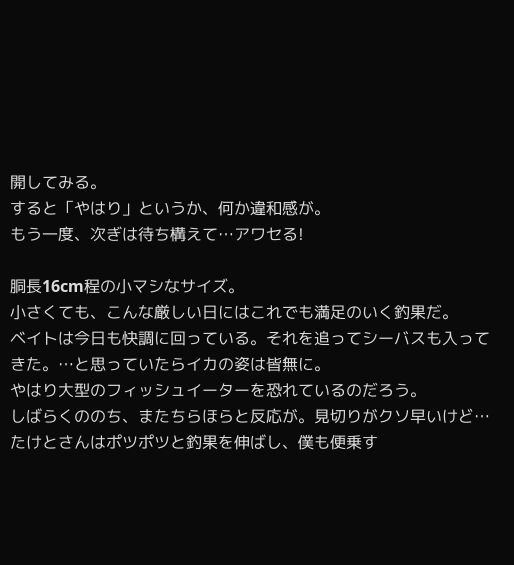開してみる。
すると「やはり」というか、何か違和感が。
もう一度、次ぎは待ち構えて…アワセる!

胴長16cm程の小マシなサイズ。
小さくても、こんな厳しい日にはこれでも満足のいく釣果だ。
ベイトは今日も快調に回っている。それを追ってシーバスも入ってきた。…と思っていたらイカの姿は皆無に。
やはり大型のフィッシュイーターを恐れているのだろう。
しばらくののち、またちらほらと反応が。見切りがクソ早いけど…
たけとさんはポツポツと釣果を伸ばし、僕も便乗す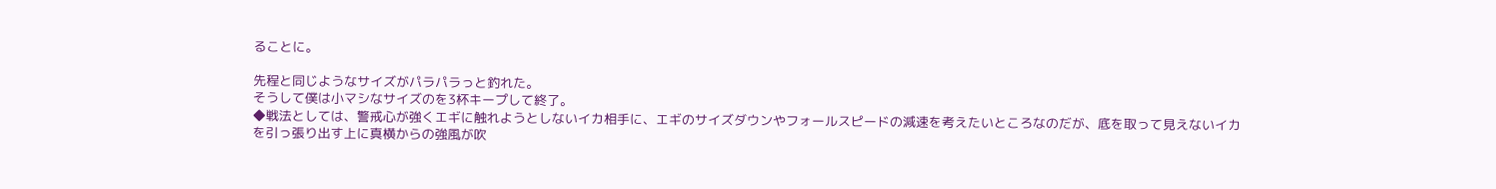ることに。

先程と同じようなサイズがパラパラっと釣れた。
そうして僕は小マシなサイズのを3杯キープして終了。
◆戦法としては、警戒心が強くエギに触れようとしないイカ相手に、エギのサイズダウンやフォールスピードの減速を考えたいところなのだが、底を取って見えないイカを引っ張り出す上に真横からの強風が吹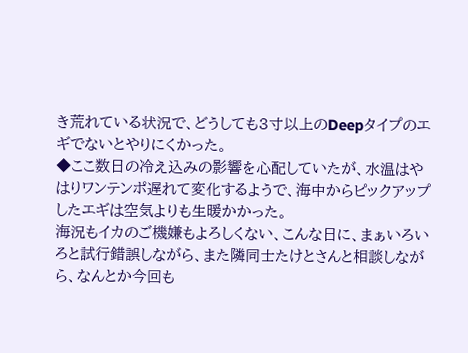き荒れている状況で、どうしても3寸以上のDeepタイプのエギでないとやりにくかった。
◆ここ数日の冷え込みの影響を心配していたが、水温はやはりワンテンポ遅れて変化するようで、海中からピックアップしたエギは空気よりも生暖かかった。
海況もイカのご機嫌もよろしくない、こんな日に、まぁいろいろと試行錯誤しながら、また隣同士たけとさんと相談しながら、なんとか今回も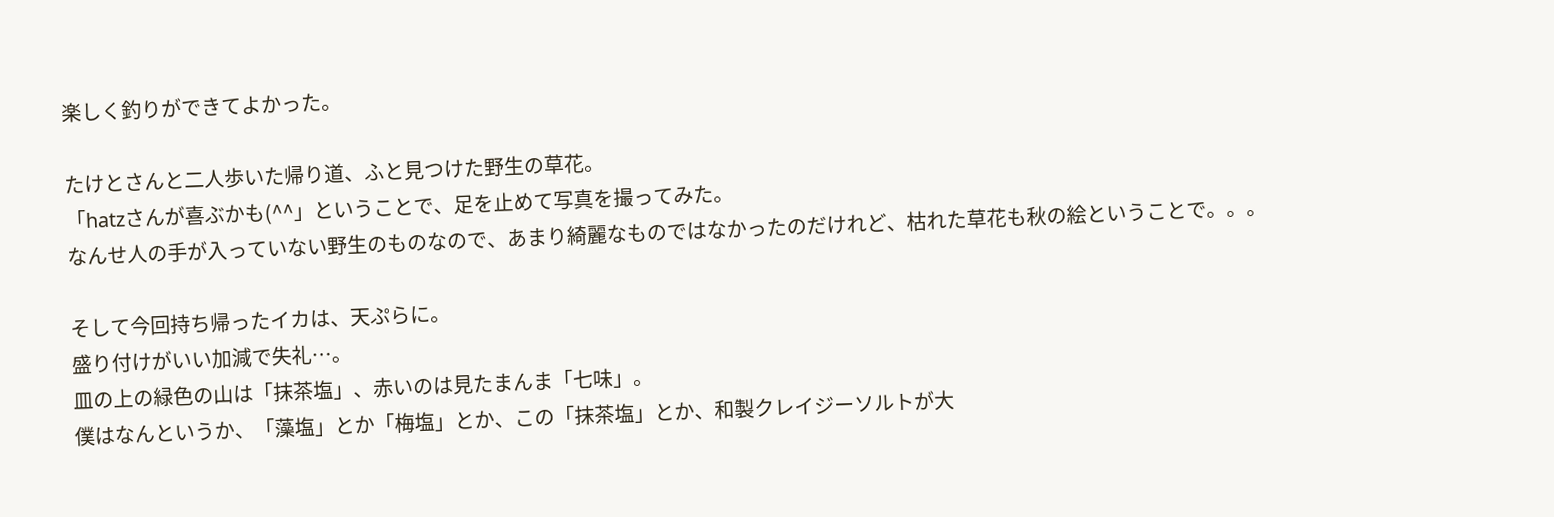楽しく釣りができてよかった。

たけとさんと二人歩いた帰り道、ふと見つけた野生の草花。
「hatzさんが喜ぶかも(^^」ということで、足を止めて写真を撮ってみた。
なんせ人の手が入っていない野生のものなので、あまり綺麗なものではなかったのだけれど、枯れた草花も秋の絵ということで。。。

そして今回持ち帰ったイカは、天ぷらに。
盛り付けがいい加減で失礼…。
皿の上の緑色の山は「抹茶塩」、赤いのは見たまんま「七味」。
僕はなんというか、「藻塩」とか「梅塩」とか、この「抹茶塩」とか、和製クレイジーソルトが大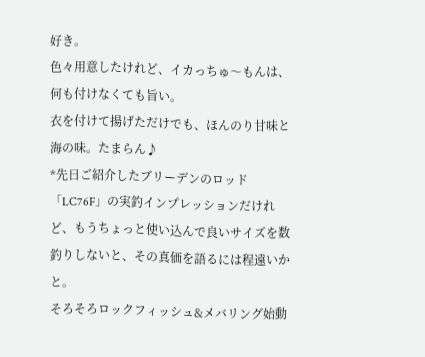好き。
色々用意したけれど、イカっちゅ〜もんは、何も付けなくても旨い。
衣を付けて揚げただけでも、ほんのり甘味と海の味。たまらん♪
*先日ご紹介したブリーデンのロッド「LC76F」の実釣インプレッションだけれど、もうちょっと使い込んで良いサイズを数釣りしないと、その真価を語るには程遠いかと。
そろそろロックフィッシュ&メバリング始動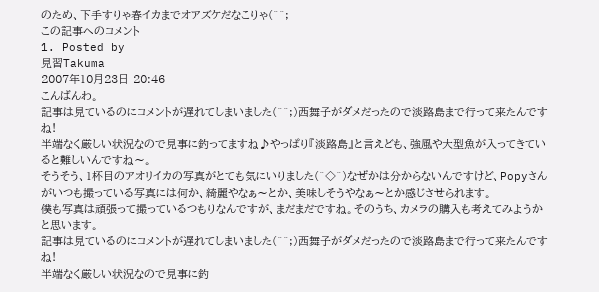のため、下手すりゃ春イカまでオアズケだなこりゃ(^^;
この記事へのコメント
1. Posted by
見習Takuma
2007年10月23日 20:46
こんばんわ。
記事は見ているのにコメントが遅れてしまいました(^^;)西舞子がダメだったので淡路島まで行って来たんですね!
半端なく厳しい状況なので見事に釣ってますね♪やっぱり『淡路島』と言えども、強風や大型魚が入ってきていると難しいんですね〜。
そうそう、1杯目のアオリイカの写真がとても気にいりました(^◇^)なぜかは分からないんですけど、Popyさんがいつも撮っている写真には何か、綺麗やなぁ〜とか、美味しそうやなぁ〜とか感じさせられます。
僕も写真は頑張って撮っているつもりなんですが、まだまだですね。そのうち、カメラの購入も考えてみようかと思います。
記事は見ているのにコメントが遅れてしまいました(^^;)西舞子がダメだったので淡路島まで行って来たんですね!
半端なく厳しい状況なので見事に釣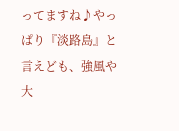ってますね♪やっぱり『淡路島』と言えども、強風や大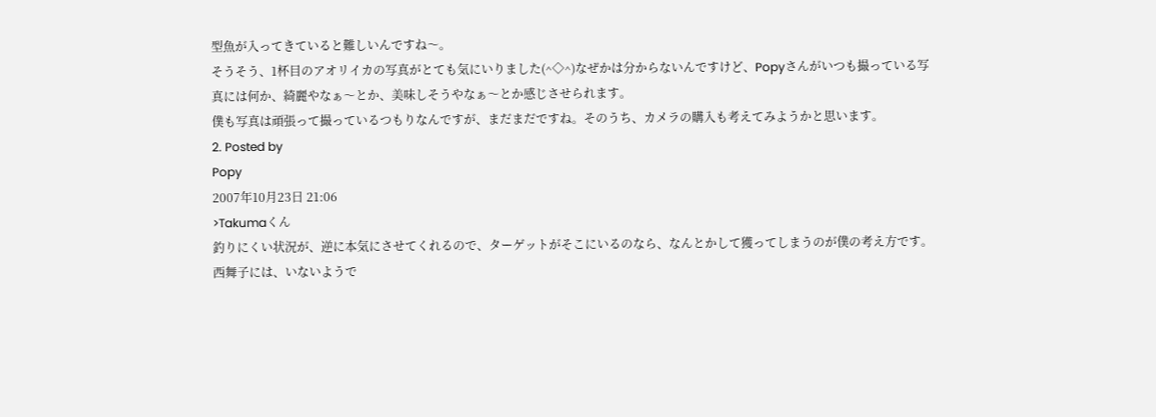型魚が入ってきていると難しいんですね〜。
そうそう、1杯目のアオリイカの写真がとても気にいりました(^◇^)なぜかは分からないんですけど、Popyさんがいつも撮っている写真には何か、綺麗やなぁ〜とか、美味しそうやなぁ〜とか感じさせられます。
僕も写真は頑張って撮っているつもりなんですが、まだまだですね。そのうち、カメラの購入も考えてみようかと思います。
2. Posted by
Popy
2007年10月23日 21:06
>Takumaくん
釣りにくい状況が、逆に本気にさせてくれるので、ターゲットがそこにいるのなら、なんとかして獲ってしまうのが僕の考え方です。西舞子には、いないようで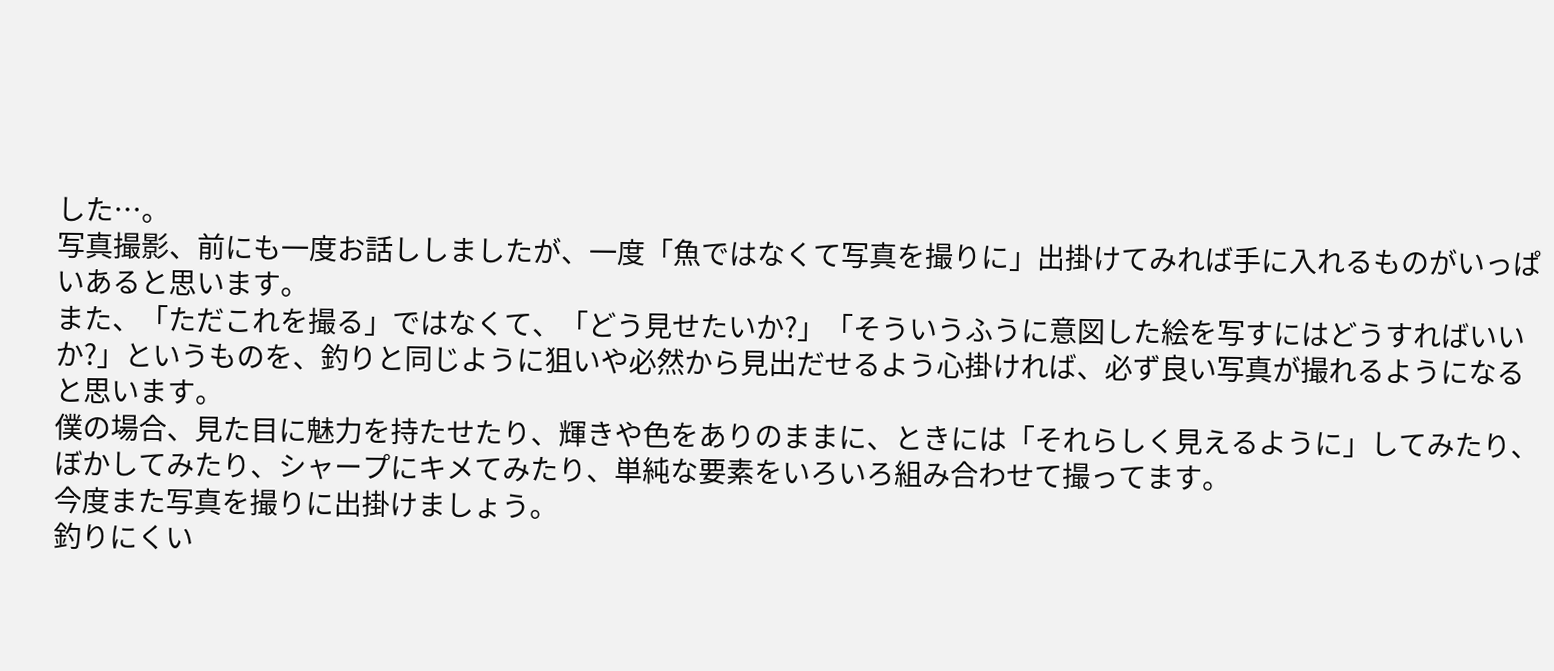した…。
写真撮影、前にも一度お話ししましたが、一度「魚ではなくて写真を撮りに」出掛けてみれば手に入れるものがいっぱいあると思います。
また、「ただこれを撮る」ではなくて、「どう見せたいか?」「そういうふうに意図した絵を写すにはどうすればいいか?」というものを、釣りと同じように狙いや必然から見出だせるよう心掛ければ、必ず良い写真が撮れるようになると思います。
僕の場合、見た目に魅力を持たせたり、輝きや色をありのままに、ときには「それらしく見えるように」してみたり、ぼかしてみたり、シャープにキメてみたり、単純な要素をいろいろ組み合わせて撮ってます。
今度また写真を撮りに出掛けましょう。
釣りにくい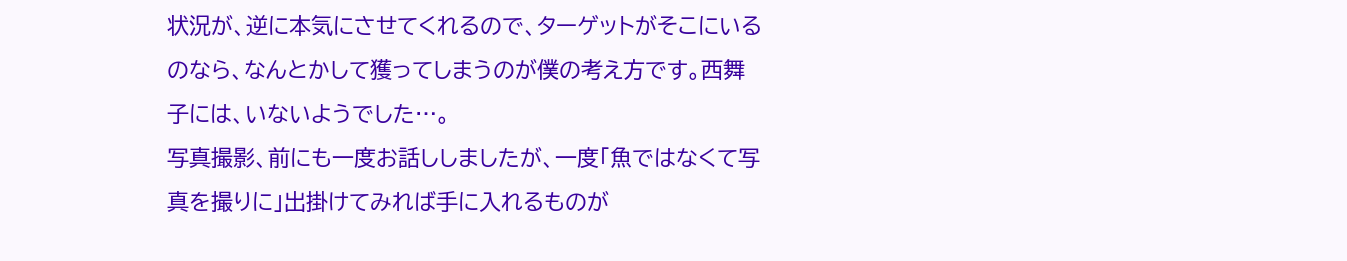状況が、逆に本気にさせてくれるので、ターゲットがそこにいるのなら、なんとかして獲ってしまうのが僕の考え方です。西舞子には、いないようでした…。
写真撮影、前にも一度お話ししましたが、一度「魚ではなくて写真を撮りに」出掛けてみれば手に入れるものが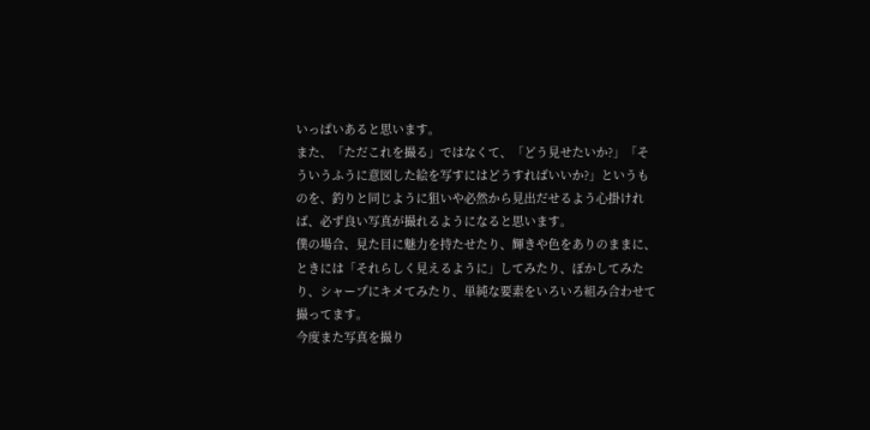いっぱいあると思います。
また、「ただこれを撮る」ではなくて、「どう見せたいか?」「そういうふうに意図した絵を写すにはどうすればいいか?」というものを、釣りと同じように狙いや必然から見出だせるよう心掛ければ、必ず良い写真が撮れるようになると思います。
僕の場合、見た目に魅力を持たせたり、輝きや色をありのままに、ときには「それらしく見えるように」してみたり、ぼかしてみたり、シャープにキメてみたり、単純な要素をいろいろ組み合わせて撮ってます。
今度また写真を撮り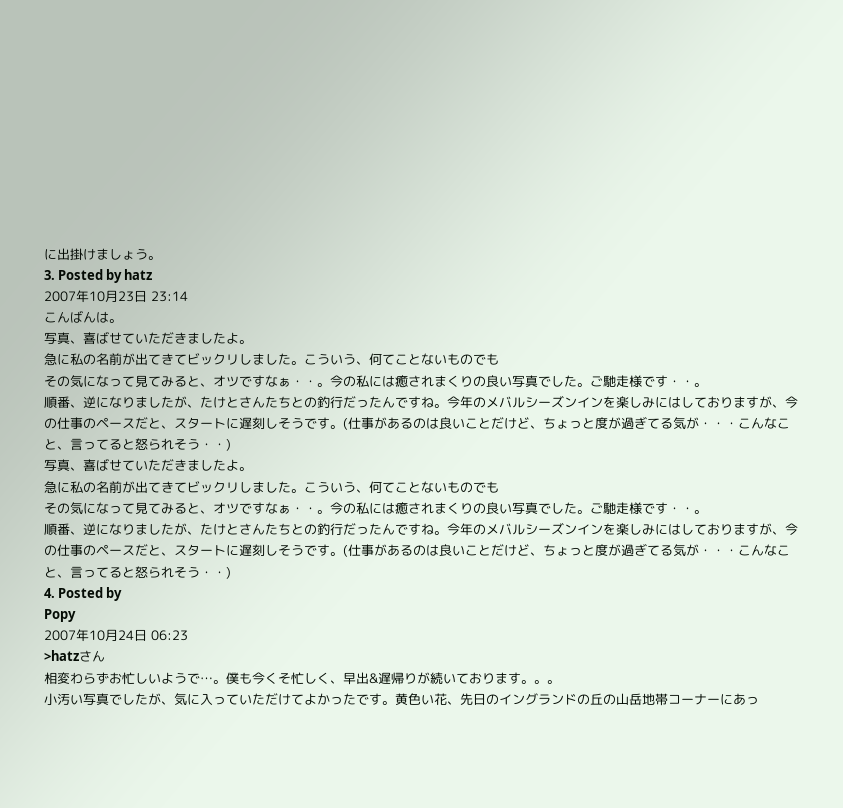に出掛けましょう。
3. Posted by hatz
2007年10月23日 23:14
こんばんは。
写真、喜ばせていただきましたよ。
急に私の名前が出てきてビックリしました。こういう、何てことないものでも
その気になって見てみると、オツですなぁ・・。今の私には癒されまくりの良い写真でした。ご馳走様です・・。
順番、逆になりましたが、たけとさんたちとの釣行だったんですね。今年のメバルシーズンインを楽しみにはしておりますが、今の仕事のペースだと、スタートに遅刻しそうです。(仕事があるのは良いことだけど、ちょっと度が過ぎてる気が・・・こんなこと、言ってると怒られそう・・)
写真、喜ばせていただきましたよ。
急に私の名前が出てきてビックリしました。こういう、何てことないものでも
その気になって見てみると、オツですなぁ・・。今の私には癒されまくりの良い写真でした。ご馳走様です・・。
順番、逆になりましたが、たけとさんたちとの釣行だったんですね。今年のメバルシーズンインを楽しみにはしておりますが、今の仕事のペースだと、スタートに遅刻しそうです。(仕事があるのは良いことだけど、ちょっと度が過ぎてる気が・・・こんなこと、言ってると怒られそう・・)
4. Posted by
Popy
2007年10月24日 06:23
>hatzさん
相変わらずお忙しいようで…。僕も今くそ忙しく、早出&遅帰りが続いております。。。
小汚い写真でしたが、気に入っていただけてよかったです。黄色い花、先日のイングランドの丘の山岳地帯コーナーにあっ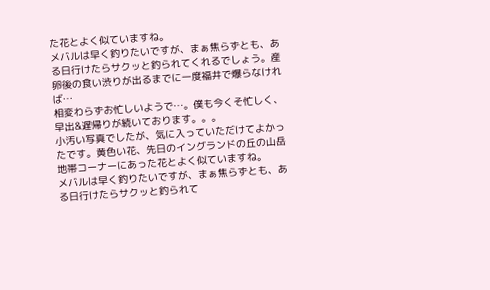た花とよく似ていますね。
メバルは早く釣りたいですが、まぁ焦らずとも、ある日行けたらサクッと釣られてくれるでしょう。産卵後の食い渋りが出るまでに一度福井で爆らなければ…
相変わらずお忙しいようで…。僕も今くそ忙しく、早出&遅帰りが続いております。。。
小汚い写真でしたが、気に入っていただけてよかったです。黄色い花、先日のイングランドの丘の山岳地帯コーナーにあった花とよく似ていますね。
メバルは早く釣りたいですが、まぁ焦らずとも、ある日行けたらサクッと釣られて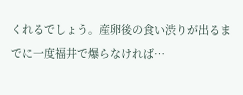くれるでしょう。産卵後の食い渋りが出るまでに一度福井で爆らなければ…